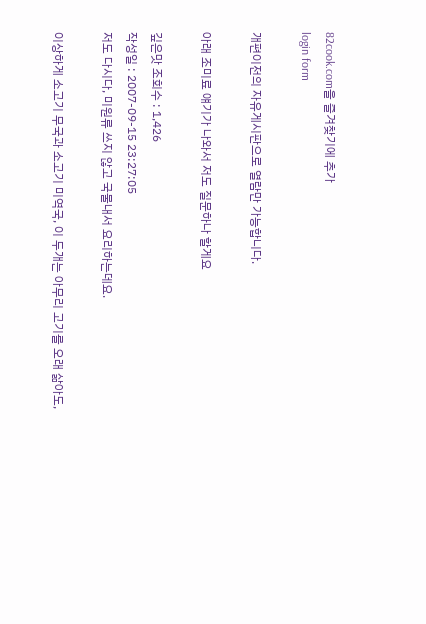82cook.com을 즐겨찾기에 추가
login form

개편이전의 자유게시판으로 열람만 가능합니다.

아래 조미료 얘기가 나와서 저도 질문하나 할게요

깊은맛 조회수 : 1,426
작성일 : 2007-09-15 23:27:05
저도 다시다, 미원류 쓰지 않고 국물내서 요리하는데요.

이상하게 소고기 무국과 소고기 미역국, 이 두개는 아무리 고기를 오래 삶아도,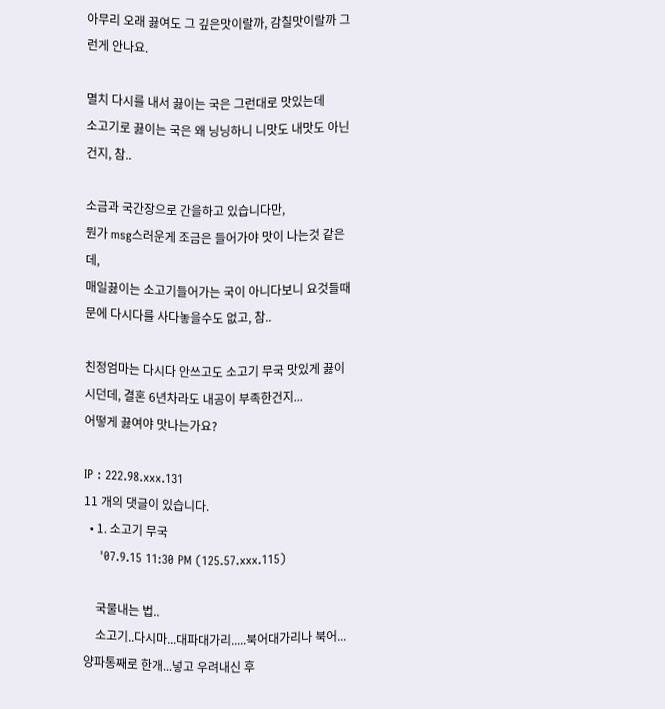아무리 오래 끓여도 그 깊은맛이랄까, 감칠맛이랄까 그런게 안나요.

멸치 다시를 내서 끓이는 국은 그런대로 맛있는데
소고기로 끓이는 국은 왜 닝닝하니 니맛도 내맛도 아닌건지, 참..

소금과 국간장으로 간을하고 있습니다만,
뭔가 msg스러운게 조금은 들어가야 맛이 나는것 같은데,
매일끓이는 소고기들어가는 국이 아니다보니 요것들때문에 다시다를 사다놓을수도 없고, 참..

친정엄마는 다시다 안쓰고도 소고기 무국 맛있게 끓이시던데, 결혼 6년차라도 내공이 부족한건지...
어떻게 끓여야 맛나는가요?

IP : 222.98.xxx.131
11 개의 댓글이 있습니다.
  • 1. 소고기 무국
    '07.9.15 11:30 PM (125.57.xxx.115)

    국물내는 법..
    소고기..다시마...대파대가리.....북어대가리나 북어...양파통째로 한개...넣고 우려내신 후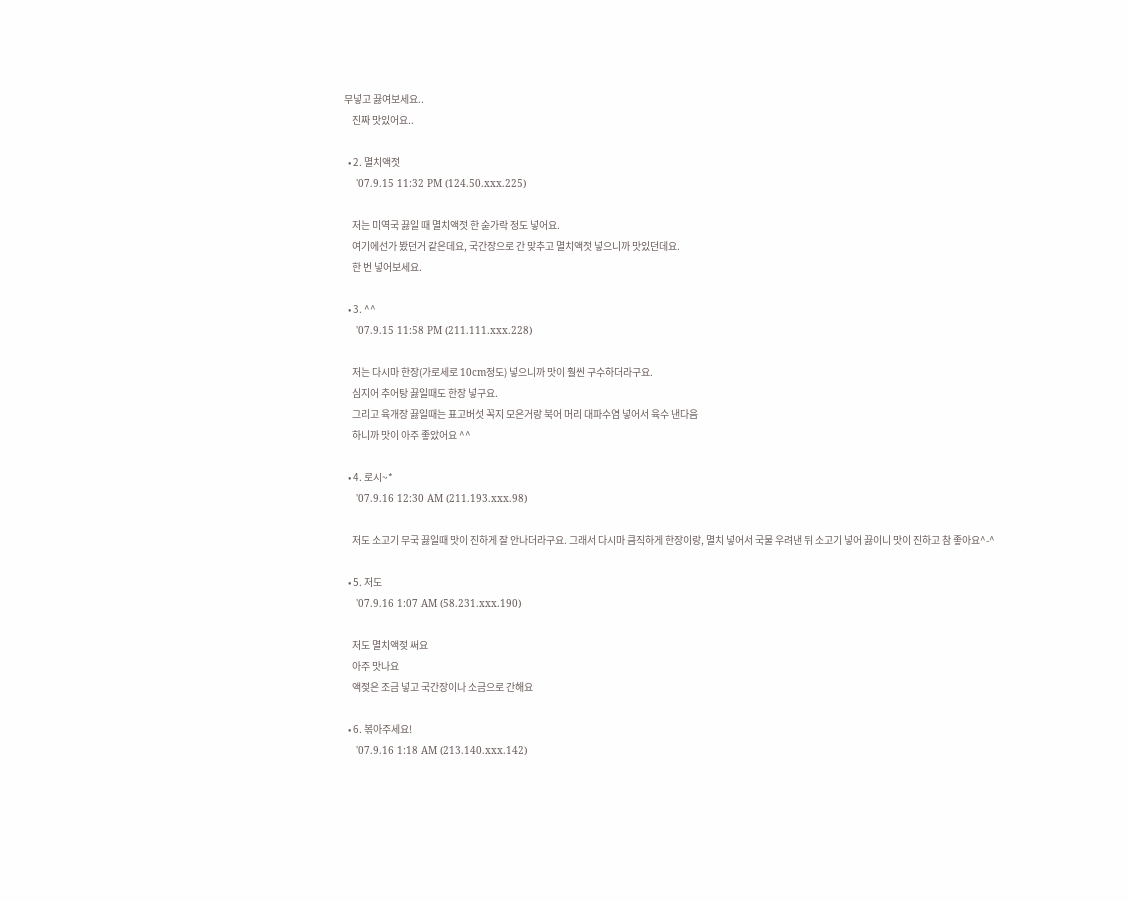무넣고 끓여보세요..
    진짜 맛있어요..

  • 2. 멸치액젓
    '07.9.15 11:32 PM (124.50.xxx.225)

    저는 미역국 끓일 때 멸치액젓 한 숟가락 정도 넣어요.
    여기에선가 봤던거 같은데요, 국간장으로 간 맞추고 멸치액젓 넣으니까 맛있던데요.
    한 번 넣어보세요.

  • 3. ^^
    '07.9.15 11:58 PM (211.111.xxx.228)

    저는 다시마 한장(가로세로 10cm정도) 넣으니까 맛이 훨씬 구수하더라구요.
    심지어 추어탕 끓일때도 한장 넣구요.
    그리고 육개장 끓일때는 표고버섯 꼭지 모은거랑 북어 머리 대파수염 넣어서 육수 낸다음
    하니까 맛이 아주 좋았어요 ^^

  • 4. 로시~*
    '07.9.16 12:30 AM (211.193.xxx.98)

    저도 소고기 무국 끓일때 맛이 진하게 잘 안나더라구요. 그래서 다시마 큼직하게 한장이랑, 멸치 넣어서 국물 우려낸 뒤 소고기 넣어 끓이니 맛이 진하고 참 좋아요^-^

  • 5. 저도
    '07.9.16 1:07 AM (58.231.xxx.190)

    저도 멸치액젖 써요
    아주 맛나요
    액젖은 조금 넣고 국간장이나 소금으로 간해요

  • 6. 볶아주세요!
    '07.9.16 1:18 AM (213.140.xxx.142)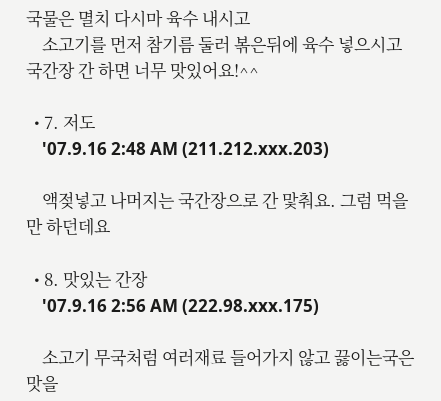국물은 멸치 다시마 육수 내시고
    소고기를 먼저 참기름 둘러 볶은뒤에 육수 넣으시고 국간장 간 하면 너무 맛있어요!^^

  • 7. 저도
    '07.9.16 2:48 AM (211.212.xxx.203)

    액젖넣고 나머지는 국간장으로 간 맟춰요. 그럼 먹을만 하던데요

  • 8. 맛있는 간장
    '07.9.16 2:56 AM (222.98.xxx.175)

    소고기 무국처럼 여러재료 들어가지 않고 끓이는국은 맛을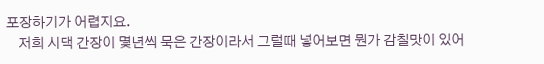포장하기가 어렵지요.
    저희 시댁 간장이 몇년씩 묵은 간장이라서 그럴때 넣어보면 뭔가 감칠맛이 있어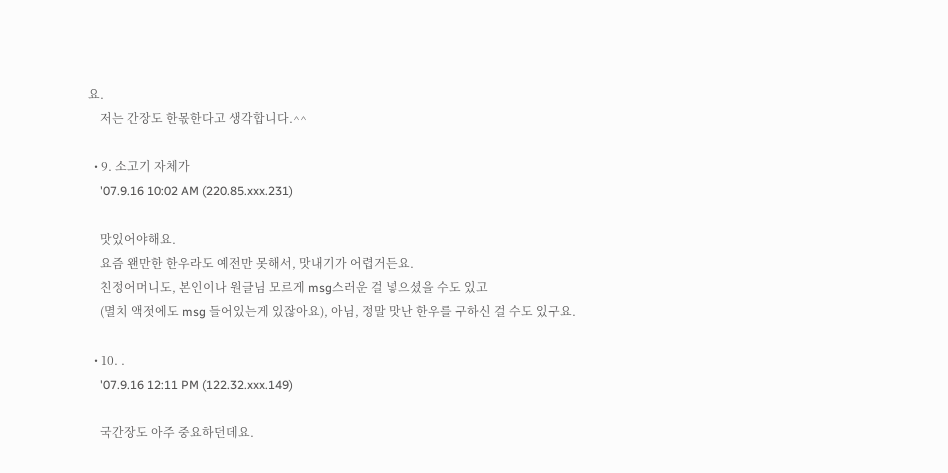요.
    저는 간장도 한몫한다고 생각합니다.^^

  • 9. 소고기 자체가
    '07.9.16 10:02 AM (220.85.xxx.231)

    맛있어야해요.
    요즘 왠만한 한우라도 예전만 못해서, 맛내기가 어렵거든요.
    친정어머니도, 본인이나 원글님 모르게 msg스러운 걸 넣으셨을 수도 있고
    (멸치 액젓에도 msg 들어있는게 있잖아요), 아님, 정말 맛난 한우를 구하신 걸 수도 있구요.

  • 10. .
    '07.9.16 12:11 PM (122.32.xxx.149)

    국간장도 아주 중요하던데요.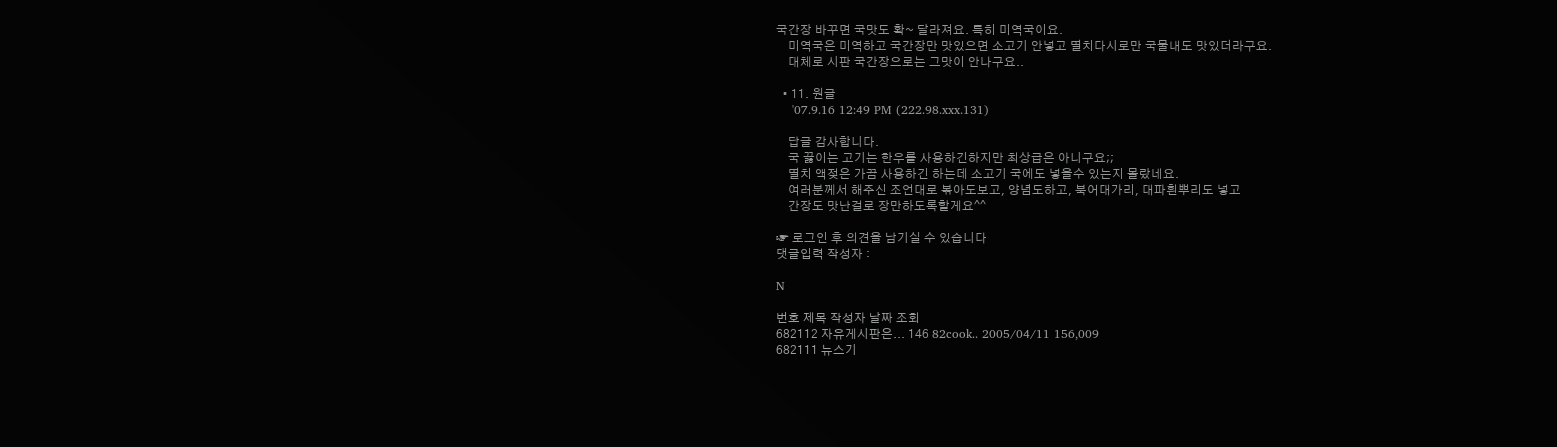국간장 바꾸면 국맛도 확~ 달라져요. 특히 미역국이요.
    미역국은 미역하고 국간장만 맛있으면 소고기 안넣고 멸치다시로만 국물내도 맛있더라구요.
    대체로 시판 국간장으로는 그맛이 안나구요..

  • 11. 원글
    '07.9.16 12:49 PM (222.98.xxx.131)

    답글 감사합니다.
    국 끓이는 고기는 한우를 사용하긴하지만 최상급은 아니구요;;
    멸치 액젖은 가끔 사용하긴 하는데 소고기 국에도 넣을수 있는지 몰랐네요.
    여러분께서 해주신 조언대로 볶아도보고, 양념도하고, 북어대가리, 대파흰뿌리도 넣고
    간장도 맛난걸로 장만하도록할게요^^

☞ 로그인 후 의견을 남기실 수 있습니다
댓글입력 작성자 :

N

번호 제목 작성자 날짜 조회
682112 자유게시판은... 146 82cook.. 2005/04/11 156,009
682111 뉴스기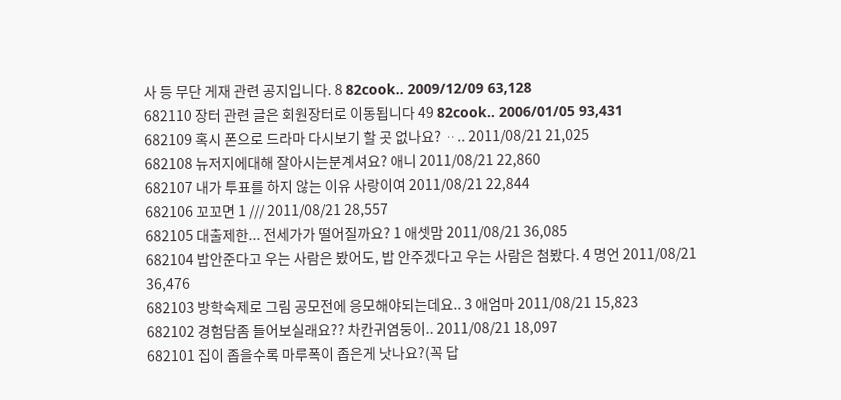사 등 무단 게재 관련 공지입니다. 8 82cook.. 2009/12/09 63,128
682110 장터 관련 글은 회원장터로 이동됩니다 49 82cook.. 2006/01/05 93,431
682109 혹시 폰으로 드라마 다시보기 할 곳 없나요? ᆢ.. 2011/08/21 21,025
682108 뉴저지에대해 잘아시는분계셔요? 애니 2011/08/21 22,860
682107 내가 투표를 하지 않는 이유 사랑이여 2011/08/21 22,844
682106 꼬꼬면 1 /// 2011/08/21 28,557
682105 대출제한... 전세가가 떨어질까요? 1 애셋맘 2011/08/21 36,085
682104 밥안준다고 우는 사람은 봤어도, 밥 안주겠다고 우는 사람은 첨봤다. 4 명언 2011/08/21 36,476
682103 방학숙제로 그림 공모전에 응모해야되는데요.. 3 애엄마 2011/08/21 15,823
682102 경험담좀 들어보실래요?? 차칸귀염둥이.. 2011/08/21 18,097
682101 집이 좁을수록 마루폭이 좁은게 낫나요?(꼭 답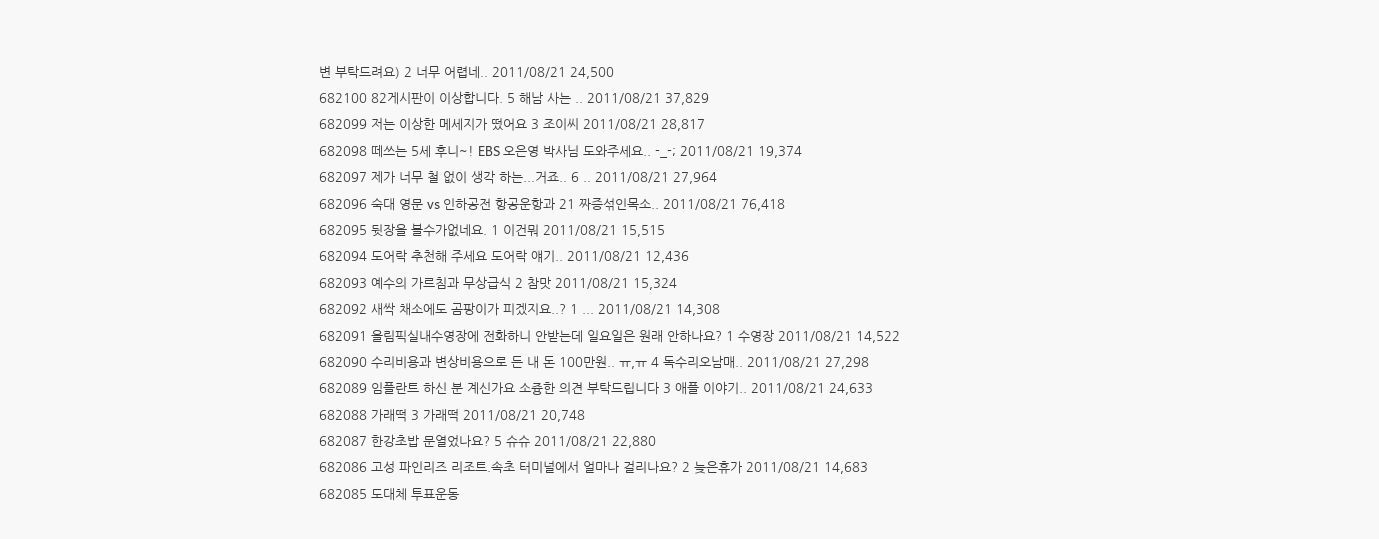변 부탁드려요) 2 너무 어렵네.. 2011/08/21 24,500
682100 82게시판이 이상합니다. 5 해남 사는 .. 2011/08/21 37,829
682099 저는 이상한 메세지가 떴어요 3 조이씨 2011/08/21 28,817
682098 떼쓰는 5세 후니~! EBS 오은영 박사님 도와주세요.. -_-; 2011/08/21 19,374
682097 제가 너무 철 없이 생각 하는...거죠.. 6 .. 2011/08/21 27,964
682096 숙대 영문 vs 인하공전 항공운항과 21 짜증섞인목소.. 2011/08/21 76,418
682095 뒷장을 볼수가없네요. 1 이건뭐 2011/08/21 15,515
682094 도어락 추천해 주세요 도어락 얘기.. 2011/08/21 12,436
682093 예수의 가르침과 무상급식 2 참맛 2011/08/21 15,324
682092 새싹 채소에도 곰팡이가 피겠지요..? 1 ... 2011/08/21 14,308
682091 올림픽실내수영장에 전화하니 안받는데 일요일은 원래 안하나요? 1 수영장 2011/08/21 14,522
682090 수리비용과 변상비용으로 든 내 돈 100만원.. ㅠ,ㅠ 4 독수리오남매.. 2011/08/21 27,298
682089 임플란트 하신 분 계신가요 소즁한 의견 부탁드립니다 3 애플 이야기.. 2011/08/21 24,633
682088 가래떡 3 가래떡 2011/08/21 20,748
682087 한강초밥 문열었나요? 5 슈슈 2011/08/21 22,880
682086 고성 파인리즈 리조트.속초 터미널에서 얼마나 걸리나요? 2 늦은휴가 2011/08/21 14,683
682085 도대체 투표운동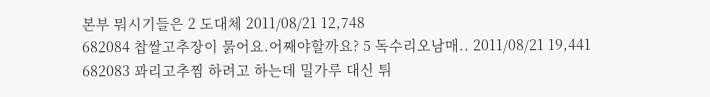본부 뭐시기들은 2 도대체 2011/08/21 12,748
682084 찹쌀고추장이 묽어요.어째야할까요? 5 독수리오남매.. 2011/08/21 19,441
682083 꽈리고추찜 하려고 하는데 밀가루 대신 튀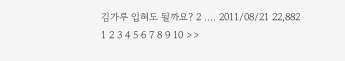김가루 입혀도 될까요? 2 .... 2011/08/21 22,882
1 2 3 4 5 6 7 8 9 10 >>